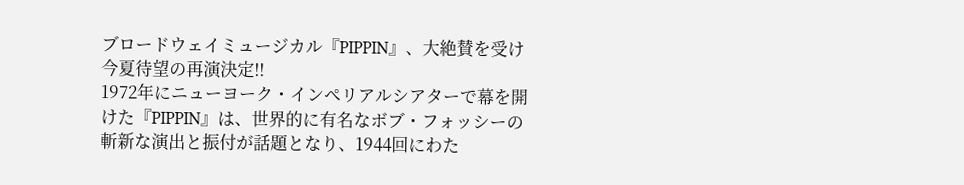ブロードウェイミュージカル『PIPPIN』、大絶賛を受け今夏待望の再演決定!!
1972年にニューヨーク・インペリアルシアターで幕を開けた『PIPPIN』は、世界的に有名なボブ・フォッシーの斬新な演出と振付が話題となり、1944回にわた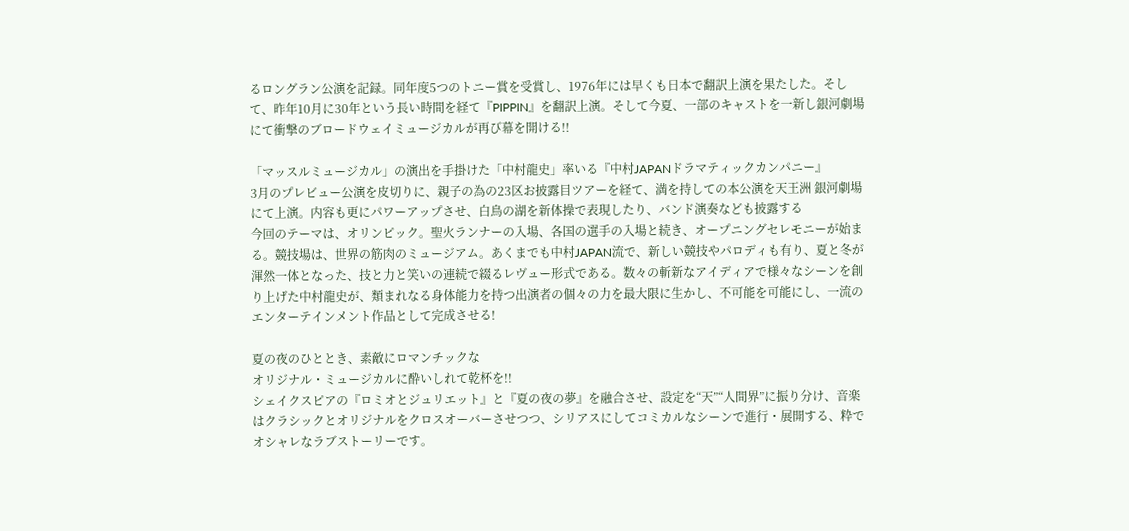るロングラン公演を記録。同年度5つのトニー賞を受賞し、1976年には早くも日本で翻訳上演を果たした。そして、昨年10月に30年という長い時間を経て『PIPPIN』を翻訳上演。そして今夏、一部のキャストを一新し銀河劇場にて衝撃のブロードウェイミュージカルが再び幕を開ける!!

「マッスルミュージカル」の演出を手掛けた「中村龍史」率いる『中村JAPANドラマティックカンパニー』
3月のプレビュー公演を皮切りに、親子の為の23区お披露目ツアーを経て、満を持しての本公演を天王洲 銀河劇場にて上演。内容も更にパワーアップさせ、白鳥の湖を新体操で表現したり、バンド演奏なども披露する
今回のテーマは、オリンピック。聖火ランナーの入場、各国の選手の入場と続き、オープニングセレモニーが始まる。競技場は、世界の筋肉のミュージアム。あくまでも中村JAPAN流で、新しい競技やパロディも有り、夏と冬が渾然一体となった、技と力と笑いの連続で綴るレヴュー形式である。数々の斬新なアイディアで様々なシーンを創り上げた中村龍史が、類まれなる身体能力を持つ出演者の個々の力を最大限に生かし、不可能を可能にし、一流のエンターテインメント作品として完成させる!

夏の夜のひととき、素敵にロマンチックな
オリジナル・ミュージカルに酔いしれて乾杯を!!
シェイクスピアの『ロミオとジュリエット』と『夏の夜の夢』を融合させ、設定を“天”“人間界”に振り分け、音楽はクラシックとオリジナルをクロスオーバーさせつつ、シリアスにしてコミカルなシーンで進行・展開する、粋でオシャレなラブストーリーです。